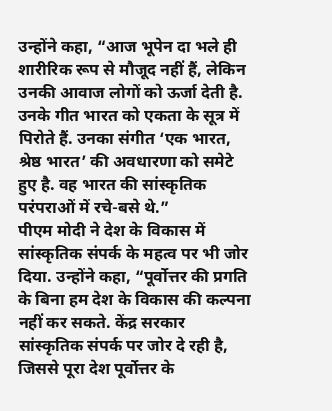उन्होंने कहा, “आज भूपेन दा भले ही शारीरिक रूप से मौजूद नहीं हैं, लेकिन उनकी आवाज लोगों को ऊर्जा देती है. उनके गीत भारत को एकता के सूत्र में पिरोते हैं. उनका संगीत ‘एक भारत, श्रेष्ठ भारत’ की अवधारणा को समेटे हुए है. वह भारत की सांस्कृतिक परंपराओं में रचे-बसे थे.”
पीएम मोदी ने देश के विकास में सांस्कृतिक संपर्क के महत्व पर भी जोर दिया. उन्होंने कहा, “पूर्वोत्तर की प्रगति के बिना हम देश के विकास की कल्पना नहीं कर सकते. केंद्र सरकार सांस्कृतिक संपर्क पर जोर दे रही है, जिससे पूरा देश पूर्वोत्तर के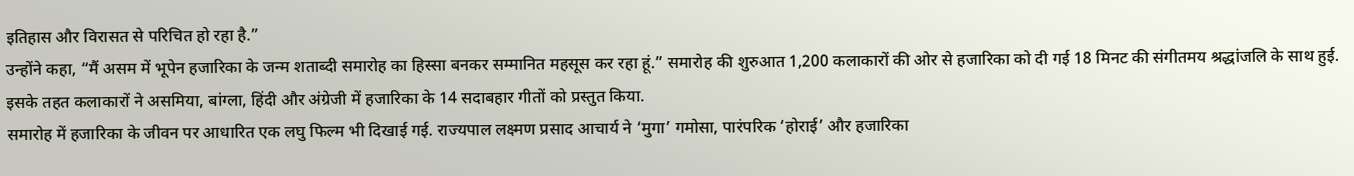इतिहास और विरासत से परिचित हो रहा है.”
उन्होंने कहा, “मैं असम में भूपेन हजारिका के जन्म शताब्दी समारोह का हिस्सा बनकर सम्मानित महसूस कर रहा हूं.” समारोह की शुरुआत 1,200 कलाकारों की ओर से हजारिका को दी गई 18 मिनट की संगीतमय श्रद्धांजलि के साथ हुई. इसके तहत कलाकारों ने असमिया, बांग्ला, हिंदी और अंग्रेजी में हजारिका के 14 सदाबहार गीतों को प्रस्तुत किया.
समारोह में हजारिका के जीवन पर आधारित एक लघु फिल्म भी दिखाई गई. राज्यपाल लक्ष्मण प्रसाद आचार्य ने ‘मुगा’ गमोसा, पारंपरिक ‘होराई’ और हजारिका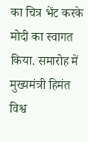का चित्र भेंट करके मोदी का स्वागत किया. समारोह में मुख्यमंत्री हिमंत विश्व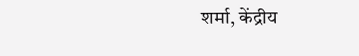शर्मा, केंद्रीय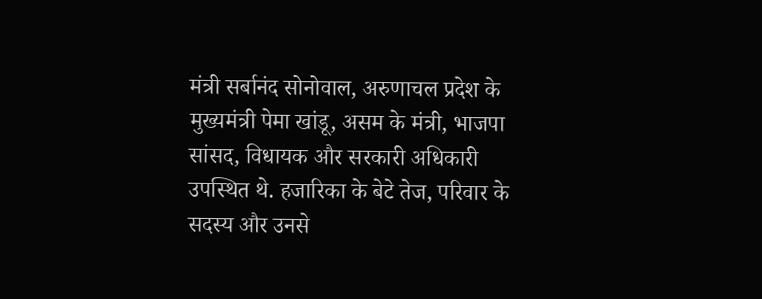मंत्री सर्बानंद सोनोवाल, अरुणाचल प्रदेश के मुख्यमंत्री पेमा खांडू, असम के मंत्री, भाजपा सांसद, विधायक और सरकारी अधिकारी उपस्थित थे. हजारिका के बेटे तेज, परिवार के सदस्य और उनसे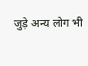जुड़े अन्य लोग भी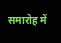समारोह में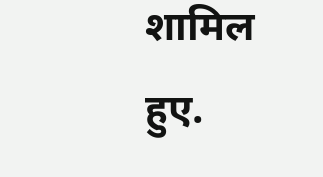शामिल हुए.